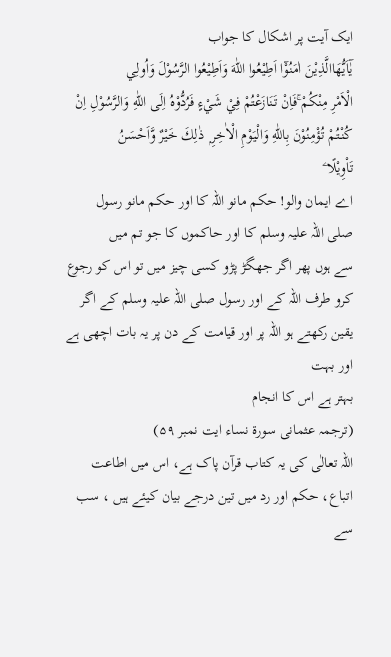ایک آیت پر اشکال کا جواب
يٰٓاَيُّھَاالَّذِيْنَ اٰمَنُوْٓا اَطِيْعُوا اللّٰهَ وَاَطِيْعُوا الرَّسُوْلَ وَاُولِي
الْاَمْرِ مِنْكُمْ ۚفَاِنْ تَنَازَعْتُمْ فِيْ شَيْءٍ فَرُدُّوْهُ اِلَى اللّٰهِ وَالرَّسُوْلِ اِنْ كُنْتُمْ تُؤْمِنُوْنَ بِاللّٰهِ وَالْيَوْمِ الْاٰخِرِ ۭ ذٰلِكَ خَيْرٌ وَّاَحْسَنُ
تَاْوِيْلًا ۧ
اے ایمان والو! حکم مانو اللہ کا اور حکم مانو رسول
صلی اللہ علیہ وسلم کا اور حاکموں کا جو تم میں
سے ہوں پھر اگر جھگڑ پڑو کسی چیز میں تو اس کو رجوع کرو طرف اللہ کے اور رسول صلی اللہ علیہ وسلم کے اگر یقین رکھتے ہو اللہ پر اور قیامت کے دن پر یہ بات اچھی ہے اور بہت
بہتر ہے اس کا انجام
(ترجمہ عثمانی سورۃ نساء ایت نمبر ۵۹)
اللہ تعالٰی کی یہ کتاب قرآن پاک ہے، اس میں اطاعت اتباع، حکم اور رد میں تین درجے بیان کیئے ہیں ، سب سے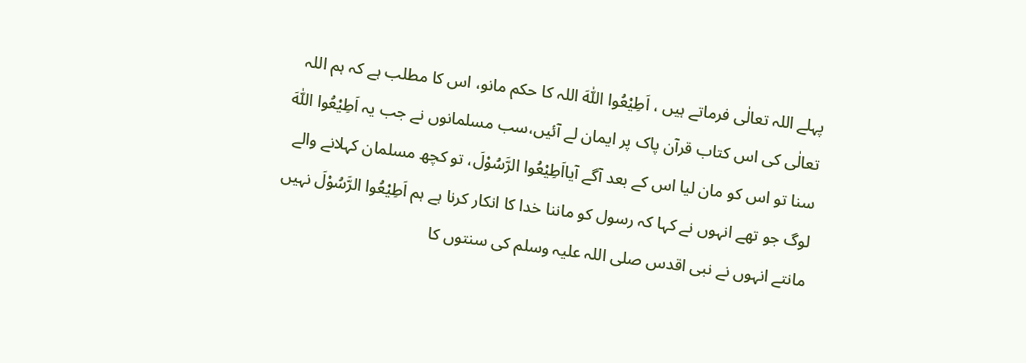پہلے اللہ تعالٰی فرماتے ہیں ، اَطِيْعُوا اللّٰهَ اللہ کا حکم مانو، اس کا مطلب ہے کہ ہم اللہ تعالٰی کی اس کتاب قرآن پاک پر ایمان لے آئیں،سب مسلمانوں نے جب یہ اَطِيْعُوا اللّٰهَ سنا تو اس کو مان لیا اس کے بعد آگے آیااَطِيْعُوا الرَّسُوْلَ، تو کچھ مسلمان کہلانے والے لوگ جو تھے انہوں نے کہا کہ رسول کو ماننا خدا کا انکار کرنا ہے ہم اَطِيْعُوا الرَّسُوْلَ نہیں مانتے انہوں نے نبی اقدس صلی اللہ علیہ وسلم کی سنتوں کا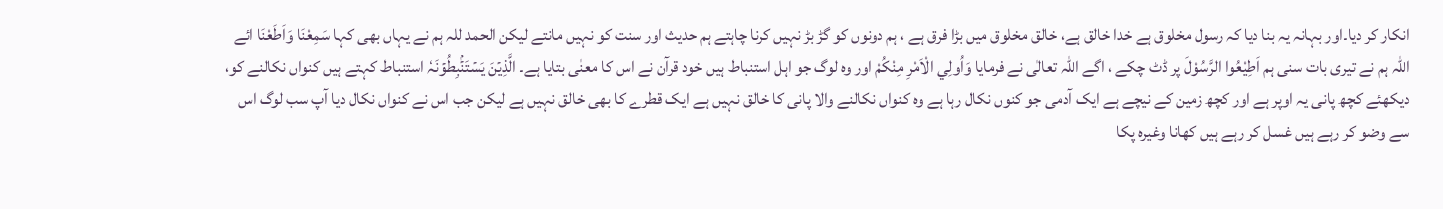انکار کر دیا۔اور بہانہ یہ بنا دیا کہ رسول مخلوق ہے خدا خالق ہے، خالق مخلوق میں بڑا فرق ہے ، ہم دونوں کو گڑ بڑ نہیں کرنا چاہتے ہم حدیث اور سنت کو نہیں مانتے لیکن الحمد للہ ہم نے یہاں بھی کہا سَمِعْنَا وَاَطَعْنَا ائے اللہ ہم نے تیری بات سنی ہم اَطِيْعُوا الرَّسُوْلَ پر ڈٹ چکے ، اگے اللہ تعالٰی نے فرمایا وَاُولِي الْاَمْرِ مِنْكُمْ اور وہ لوگ جو اہل استنباط ہیں خود قرآن نے اس کا معنٰی بتایا ہے۔ الَّذِیۡنَ یَسۡتَنۡۢبِطُوۡنَہٗ استنباط کہتے ہیں کنواں نکالنے کو،
دیکھئے کچھ پانی یہ اوپر ہے اور کچھ زمین کے نیچے ہے ایک آدمی جو کنوں نکال رہا ہے وہ کنواں نکالنے والا پانی کا خالق نہیں ہے ایک قطرے کا بھی خالق نہیں ہے لیکن جب اس نے کنواں نکال دیا آپ سب لوگ اس سے وضو کر رہے ہیں غسل کر رہے ہیں کھانا وغیرہ پکا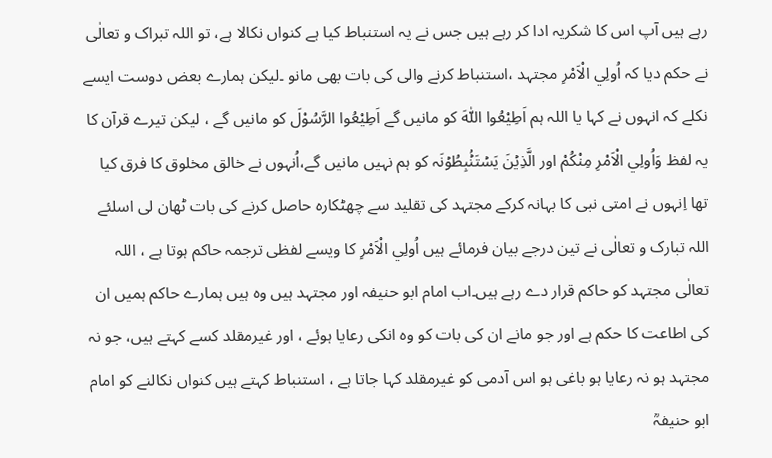رہے ہیں آپ اس کا شکریہ ادا کر رہے ہیں جس نے یہ استنباط کیا ہے کنواں نکالا ہے، تو اللہ تبراک و تعالٰی نے حکم دیا کہ اُولِي الْاَمْرِ مجتہد ،استنباط کرنے والی کی بات بھی مانو ۔لیکن ہمارے بعض دوست ایسے نکلے کہ انہوں نے کہا یا اللہ ہم اَطِيْعُوا اللّٰهَ کو مانیں گے اَطِيْعُوا الرَّسُوْلَ کو مانیں گے ، لیکن تیرے قرآن کا یہ لفظ وَاُولِي الْاَمْرِ مِنْكُمْ اور الَّذِیۡنَ یَسۡتَنۡۢبِطُوۡنَہ کو ہم نہیں مانیں گے،اُنہوں نے خالق مخلوق کا فرق کیا تھا اِنہوں نے امتی نبی کا بہانہ کرکے مجتہد کی تقلید سے چھٹکارہ حاصل کرنے کی بات ٹھان لی اسلئے اللہ تبارک و تعالٰی نے تین درجے بیان فرمائے ہیں اُولِي الْاَمْرِ کا ویسے لفظی ترجمہ حاکم ہوتا ہے ، اللہ تعالٰی مجتہد کو حاکم قرار دے رہے ہیں۔اب امام ابو حنیفہ اور مجتہد ہیں وہ ہیں ہمارے حاکم ہمیں ان کی اطاعت کا حکم ہے اور جو مانے ان کی بات کو وہ انکی رعایا ہوئے ، اور غیرمقلد کسے کہتے ہیں، جو نہ مجتہد ہو نہ رعایا ہو باغی ہو اس آدمی کو غیرمقلد کہا جاتا ہے ، استنباط کہتے ہیں کنواں نکالنے کو امام ابو حنیفہؒ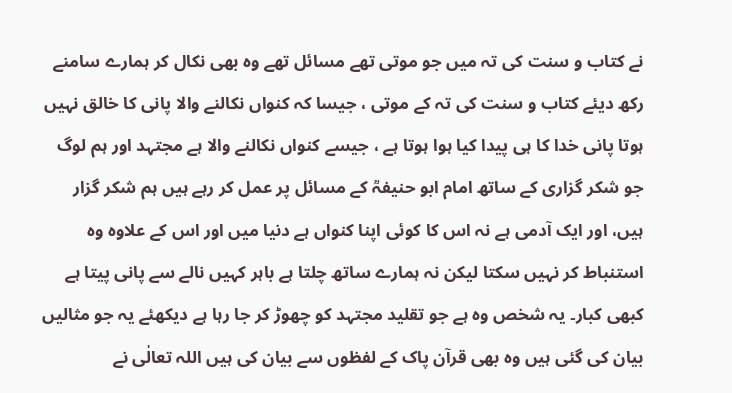نے کتاب و سنت کی تہ میں جو موتی تھے مسائل تھے وہ بھی نکال کر ہمارے سامنے رکھ دیئے کتاب و سنت کی تہ کے موتی ، جیسا کہ کنواں نکالنے والا پانی کا خالق نہیں ہوتا پانی خدا کا ہی پیدا کیا ہوا ہوتا ہے ، جیسے کنواں نکالنے والا ہے مجتہد اور ہم لوگ جو شکر گزاری کے ساتھ امام ابو حنیفہؒ کے مسائل پر عمل کر رہے ہیں ہم شکر گزار ہیں، اور ایک آدمی ہے نہ اس کا کوئی اپنا کنواں ہے دنیا میں اور اس کے علاوہ وہ استنباط کر نہیں سکتا لیکن نہ ہمارے ساتھ چلتا ہے باہر کہیں نالے سے پانی پیتا ہے کبھی کبار۔ یہ شخص وہ ہے جو تقلید مجتہد کو چھوڑ کر جا رہا ہے دیکھئے یہ جو مثالیں بیان کی گئی ہیں وہ بھی قرآن پاک کے لفظوں سے بیان کی ہیں اللہ تعالٰی نے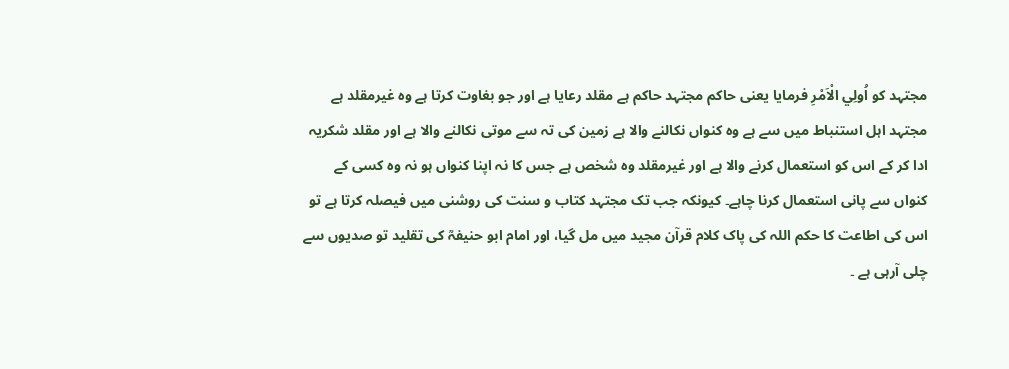مجتہد کو اُولِي الْاَمْرِ فرمایا یعنی حاکم مجتہد حاکم ہے مقلد رعایا ہے اور جو بغاوت کرتا ہے وہ غیرمقلد ہے مجتہد اہل استنباط میں سے ہے وہ کنواں نکالنے والا ہے زمین کی تہ سے موتی نکالنے والا ہے اور مقلد شکریہ ادا کر کے اس کو استعمال کرنے والا ہے اور غیرمقلد وہ شخص ہے جس کا نہ اپنا کنواں ہو نہ وہ کسی کے کنواں سے پانی استعمال کرنا چاہے۔ کیونکہ جب تک مجتہد کتاب و سنت کی روشنی میں فیصلہ کرتا ہے تو اس کی اطاعت کا حکم اللہ کی پاک کلام قرآن مجید میں مل گیا، اور امام ابو حنیفہؒ کی تقلید تو صدیوں سے چلی آرہی ہے ۔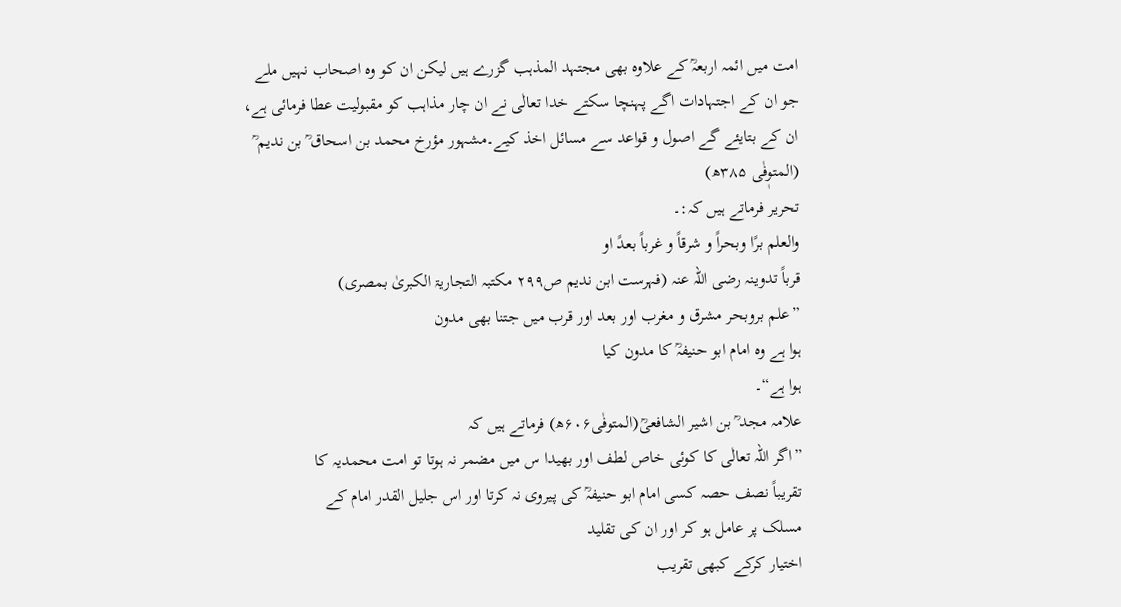امت میں ائمہ اربعہؒ کے علاوہ بھی مجتہد المذہب گزرے ہیں لیکن ان کو وہ اصحاب نہیں ملے جو ان کے اجتہادات اگے پہنچا سکتے خدا تعالٰی نے ان چار مذاہب کو مقبولیت عطا فرمائی ہے، ان کے بتایئے گے اصول و قواعد سے مسائل اخذ کیے۔مشہور مؤرخ محمد بن اسحاق ؒ بن ندیم ؒ (المتوٖفٰی ۳۸۵ھ)
تحریر فرماتے ہیں کہ:۔
والعلم برًا وبحراً و شرقاً و غرباً بعدً او
قرباً تدوینہ رضی اللہ عنہ (فہرست ابن ندیم ص۲۹۹ مکتبہ التجاریۃ الکبریٰ بمصری)
”علم بروبحر مشرق و مغرب اور بعد اور قرب میں جتنا بھی مدون
ہوا ہے وہ امام ابو حنیفہؒ کا مدون کیا
ہوا ہے“۔
علامہ مجد ؒ بن اشیر الشافعیؒ(المتوفٰی۶۰۶ھ) فرماتے ہیں کہ
”اگر اللہ تعالٰی کا کوئی خاص لطف اور بھیدا س میں مضمر نہ ہوتا تو امت محمدیہ کا
تقریباً نصف حصہ کسی امام ابو حنیفہؒ کی پیروی نہ کرتا اور اس جلیل القدر امام کے
مسلک پر عامل ہو کر اور ان کی تقلید
اختیار کرکے کبھی تقریب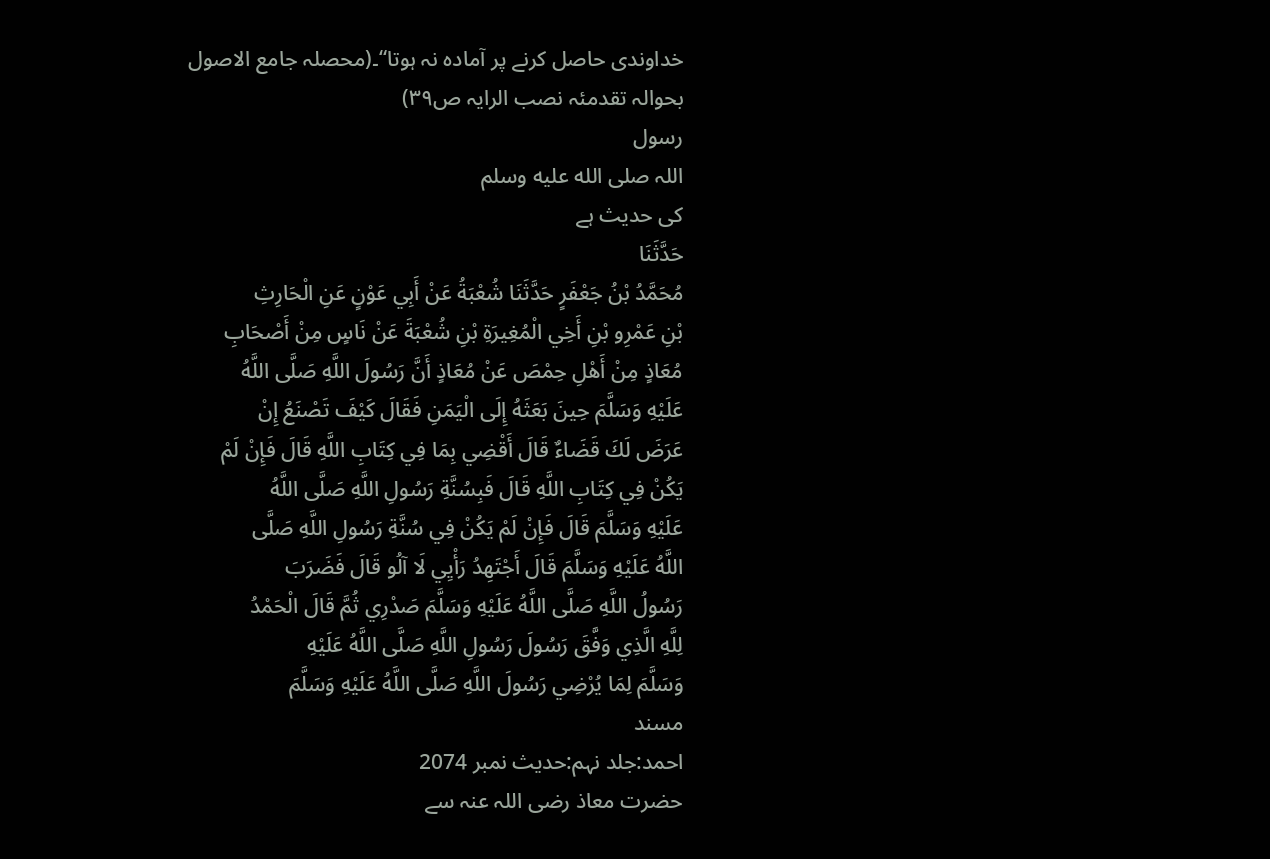خداوندی حاصل کرنے پر آمادہ نہ ہوتا“۔(محصلہ جامع الاصول
بحوالہ تقدمئہ نصب الرایہ ص۳۹)
رسول
اللہ صلى الله عليه وسلم
کی حدیث ہے
حَدَّثَنَا
مُحَمَّدُ بْنُ جَعْفَرٍ حَدَّثَنَا شُعْبَةُ عَنْ أَبِي عَوْنٍ عَنِ الْحَارِثِ
بْنِ عَمْرِو بْنِ أَخِي الْمُغِيرَةِ بْنِ شُعْبَةَ عَنْ نَاسٍ مِنْ أَصْحَابِ
مُعَاذٍ مِنْ أَهْلِ حِمْصَ عَنْ مُعَاذٍ أَنَّ رَسُولَ اللَّهِ صَلَّى اللَّهُ
عَلَيْهِ وَسَلَّمَ حِينَ بَعَثَهُ إِلَى الْيَمَنِ فَقَالَ كَيْفَ تَصْنَعُ إِنْ
عَرَضَ لَكَ قَضَاءٌ قَالَ أَقْضِي بِمَا فِي كِتَابِ اللَّهِ قَالَ فَإِنْ لَمْ
يَكُنْ فِي كِتَابِ اللَّهِ قَالَ فَبِسُنَّةِ رَسُولِ اللَّهِ صَلَّى اللَّهُ
عَلَيْهِ وَسَلَّمَ قَالَ فَإِنْ لَمْ يَكُنْ فِي سُنَّةِ رَسُولِ اللَّهِ صَلَّى
اللَّهُ عَلَيْهِ وَسَلَّمَ قَالَ أَجْتَهِدُ رَأْيِي لَا آلُو قَالَ فَضَرَبَ
رَسُولُ اللَّهِ صَلَّى اللَّهُ عَلَيْهِ وَسَلَّمَ صَدْرِي ثُمَّ قَالَ الْحَمْدُ
لِلَّهِ الَّذِي وَفَّقَ رَسُولَ رَسُولِ اللَّهِ صَلَّى اللَّهُ عَلَيْهِ
وَسَلَّمَ لِمَا يُرْضِي رَسُولَ اللَّهِ صَلَّى اللَّهُ عَلَيْهِ وَسَلَّمَ
مسند
احمد:جلد نہم:حدیث نمبر 2074
حضرت معاذ رضی اللہ عنہ سے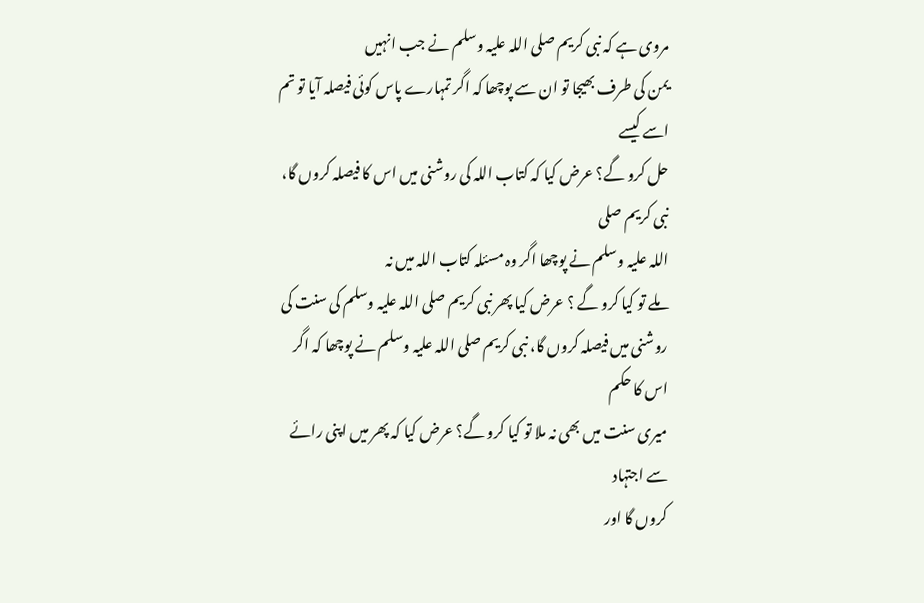مروی ہے کہ نبی کریم صلی اللہ علیہ وسلم نے جب انہیں
یمن کی طرف بھیجا تو ان سے پوچھا کہ اگر تمہارے پاس کوئی فیصلہ آیا تو تم اسے کیسے
حل کرو گے؟ عرض کیا کہ کتاب اللہ کی روشنی میں اس کا فیصلہ کروں گا، نبی کریم صلی
اللہ علیہ وسلم نے پوچھا اگر وہ مسئلہ کتاب اللہ میں نہ
ملے تو کیا کرو گے ؟ عرض کیا پھر نبی کریم صلی اللہ علیہ وسلم کی سنت کی
روشنی میں فیصلہ کروں گا، نبی کریم صلی اللہ علیہ وسلم نے پوچھا کہ اگر اس کا حکم
میری سنت میں بھی نہ ملا تو کیا کرو گے؟ عرض کیا کہ پھر میں اپنی رائے سے اجتہاد
کروں گا اور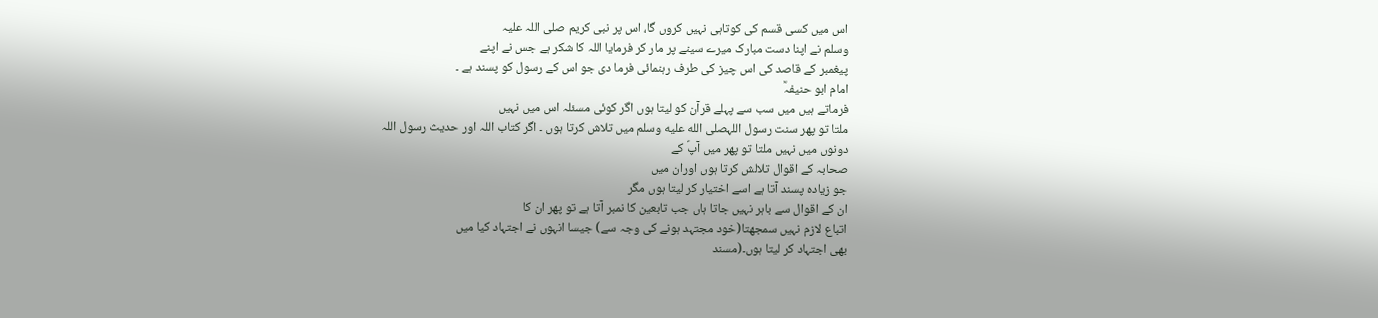اس میں کسی قسم کی کوتاہی نہیں کروں گا، اس پر نبی کریم صلی اللہ علیہ
وسلم نے اپنا دست مبارک میرے سینے پر مار کر فرمایا اللہ کا شکر ہے جس نے اپنے
پیغمبر کے قاصد کی اس چیز کی طرف رہنمائی فرما دی جو اس کے رسول کو پسند ہے ۔
امام ابو حنیفہؒ
فرماتے ہیں میں سب سے پہلے قرآن کو لیتا ہوں اگر کوئی مسئلہ اس میں نہیں
ملتا تو پھر سنت رسول اللہصلى الله عليه وسلم میں تلاش کرتا ہوں ۔ اگر کتاب اللہ اور حدیث رسول اللہ
دونوں میں نہیں ملتا تو پھر میں آپؐ کے
صحابہ کے اقوال تلالش کرتا ہوں اوران میں
جو زیادہ پسند آتا ہے اسے اختیار کر لیتا ہوں مگر
ان کے اقوال سے باہر نہیں جاتا ہاں جب تابعین کا نمبر آتا ہے تو پھر ان کا
اتباع لازم نہیں سمجھتا(خود مجتہد ہونے کی وجہ سے) جیسا انہوں نے اجتہاد کیا میں
بھی اجتہاد کر لیتا ہوں۔(مسند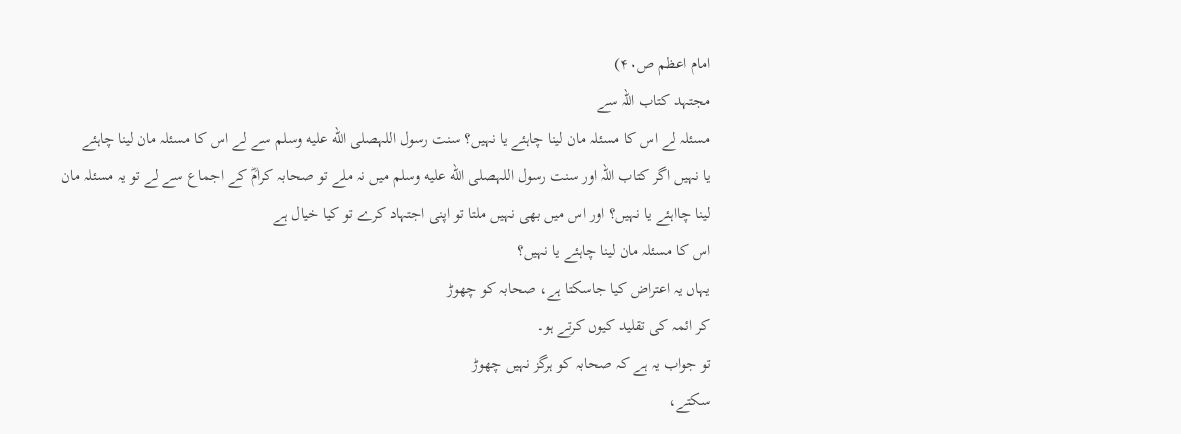امام اعظم ص۴۰)
مجتہد کتاب اللہ سے
مسئلہ لے اس کا مسئلہ مان لینا چاہئے یا نہیں؟ سنت رسول اللہصلى الله عليه وسلم سے لے اس کا مسئلہ مان لینا چاہئے
یا نہیں اگر کتاب اللہ اور سنت رسول اللہصلى الله عليه وسلم میں نہ ملے تو صحابہ کرامؓ کے اجماع سے لے تو یہ مسئلہ مان
لینا چااہئے یا نہیں؟ اور اس میں بھی نہیں ملتا تو اپنی اجتہاد کرے تو کیا خیال ہے
اس کا مسئلہ مان لینا چاہئے یا نہیں؟
یہاں یہ اعتراض کیا جاسکتا ہے، صحابہ کو چھوڑ
کر ائمہ کی تقلید کیوں کرتے ہو۔
تو جواب یہ ہے کہ صحابہ کو ہرگز نہیں چھوڑ
سکتے،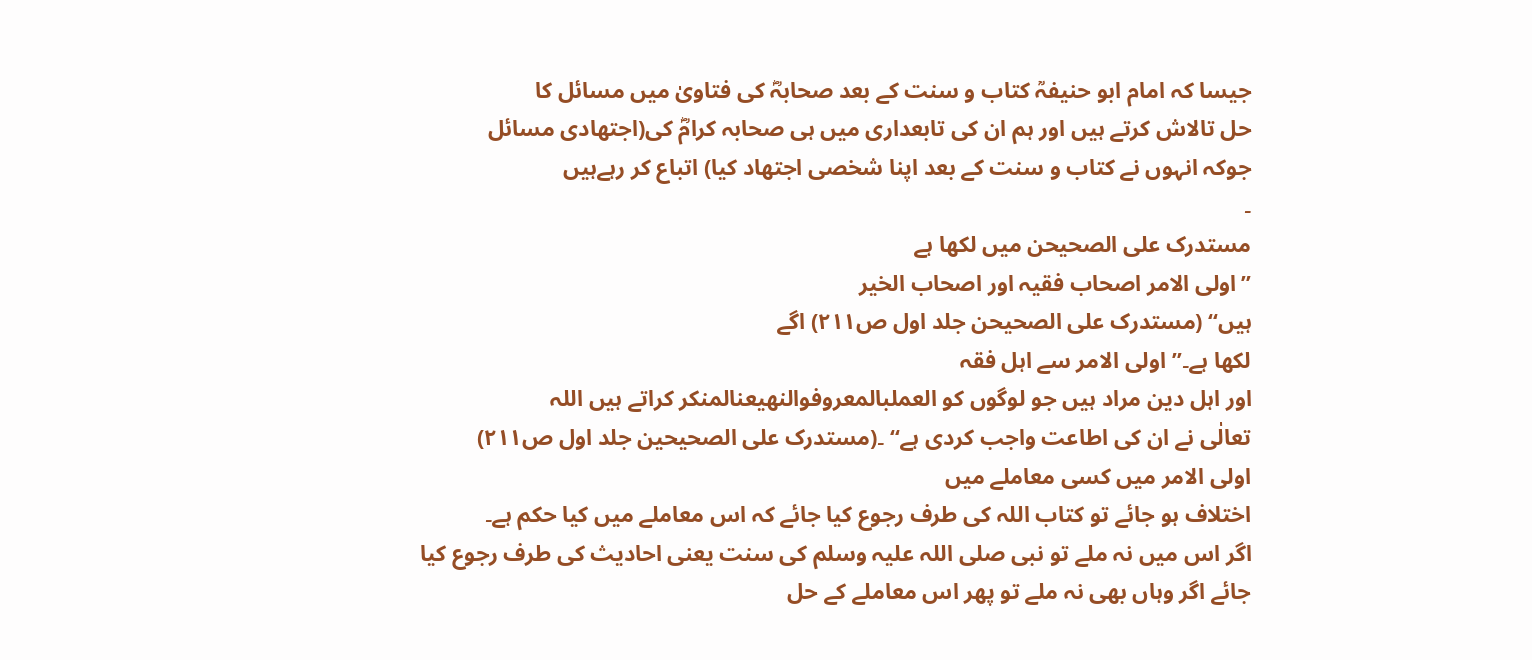جیسا کہ امام ابو حنیفہؒ کتاب و سنت کے بعد صحابہؓ کی فتاویٰ میں مسائل کا
حل تالاش کرتے ہیں اور ہم ان کی تابعداری میں ہی صحابہ کرامؓ کی(اجتھادی مسائل
جوکہ انہوں نے کتاب و سنت کے بعد اپنا شخصی اجتھاد کیا) اتباع کر رہےہیں
۔
مستدرک علی الصحیحن میں لکھا ہے
”اولی الامر اصحاب فقیہ اور اصحاب الخیر
ہیں“ (مستدرک علی الصحیحن جلد اول ص۲۱۱) اگے
لکھا ہے۔” اولی الامر سے اہل فقہ
اور اہل دین مراد ہیں جو لوگوں کو العملبالمعروفوالنهيعنالمنكر کراتے ہیں اللہ
تعالٰی نے ان کی اطاعت واجب کردی ہے“ ۔(مستدرک علی الصحیحین جلد اول ص۲۱۱)
اولی الامر میں کسی معاملے میں
اختلاف ہو جائے تو کتاب اللہ کی طرف رجوع کیا جائے کہ اس معاملے میں کیا حکم ہے۔
اگر اس میں نہ ملے تو نبی صلی اللہ علیہ وسلم کی سنت یعنی احادیث کی طرف رجوع کیا
جائے اگر وہاں بھی نہ ملے تو پھر اس معاملے کے حل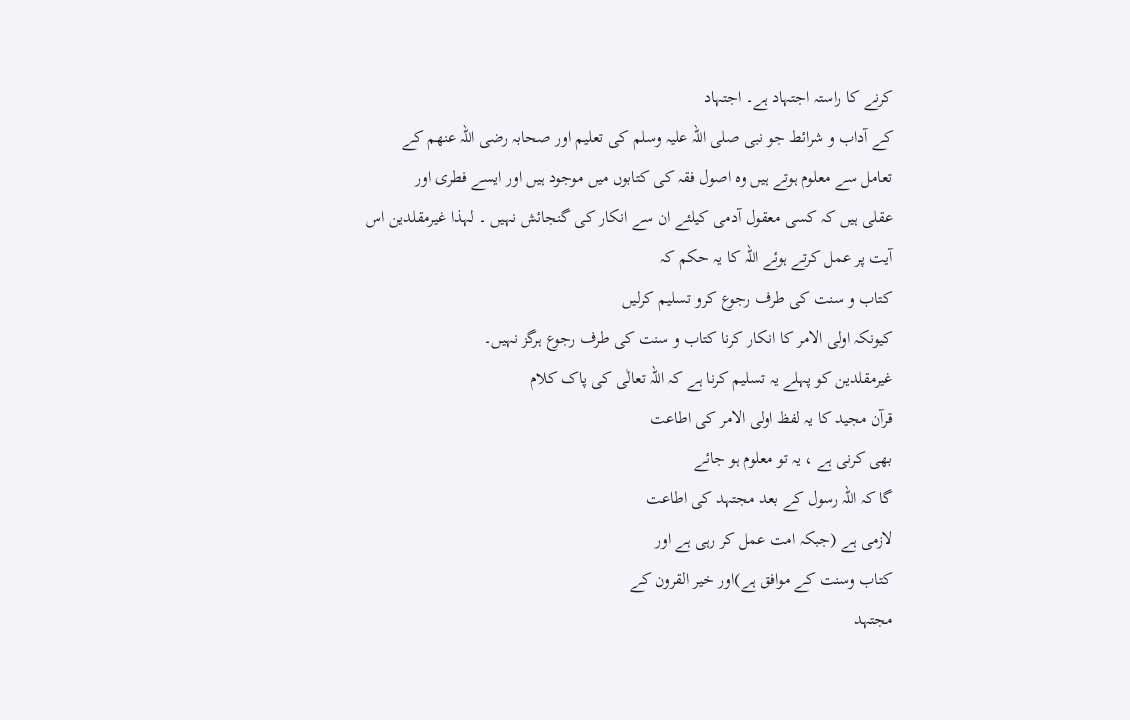کرنے کا راستہ اجتہاد ہے۔ اجتہاد
کے آداب و شرائط جو نبی صلی اللہ علیہ وسلم کی تعلیم اور صحابہ رضی اللہ عنھم کے
تعامل سے معلوم ہوتے ہیں وہ اصول فقہ کی کتابوں میں موجود ہیں اور ایسے فطری اور
عقلی ہیں کہ کسی معقول آدمی کیلئے ان سے انکار کی گنجائش نہیں ۔ لہذا غیرمقلدین اس
آیت پر عمل کرتے ہوئے اللہ کا یہ حکم کہ
کتاب و سنت کی طرف رجوع کرو تسلیم کرلیں
کیونکہ اولی الامر کا انکار کرنا کتاب و سنت کی طرف رجوع ہرگز نہیں۔
غیرمقلدین کو پہلے یہ تسلیم کرنا ہے کہ اللہ تعالٰی کی پاک کلام
قرآن مجید کا یہ لفظ اولی الامر کی اطاعت
بھی کرنی ہے ، یہ تو معلوم ہو جائے
گا کہ اللہ رسول کے بعد مجتہد کی اطاعت
لازمی ہے (جبکہ امت عمل کر رہی ہے اور
کتاب وسنت کے موافق ہے)اور خیر القرون کے
مجتہد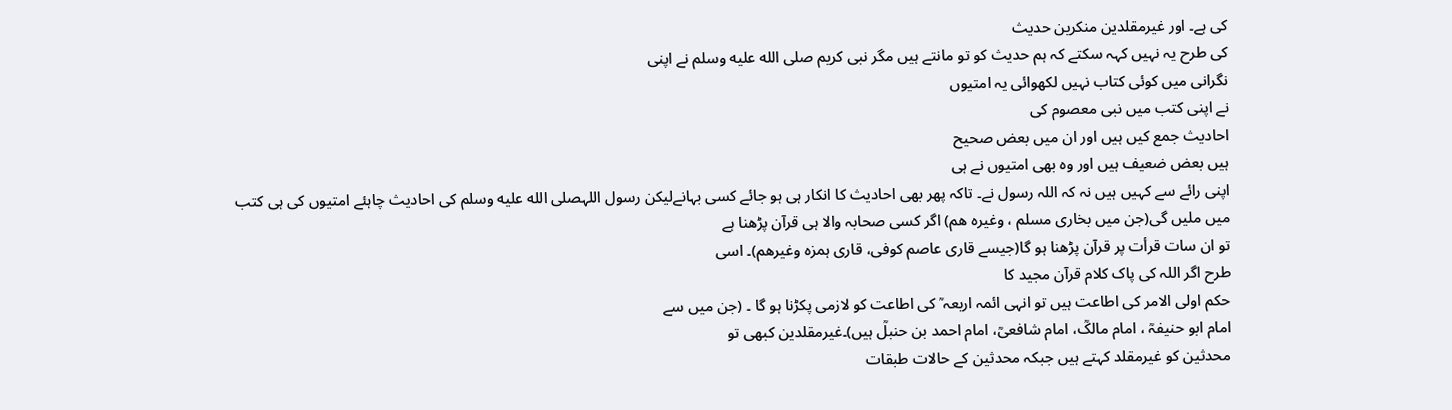کی ہے۔ اور غیرمقلدین منکرین حدیث
کی طرح یہ نہیں کہہ سکتے کہ ہم حدیث کو تو مانتے ہیں مگر نبی کریم صلى الله عليه وسلم نے اپنی
نگرانی میں کوئی کتاب نہیں لکھوائی یہ امتیوں
نے اپنی کتب میں نبی معصوم کی
احادیث جمع کیں ہیں اور ان میں بعض صحیح
ہیں بعض ضعیف ہیں اور وہ بھی امتیوں نے ہی
اپنی رائے سے کہیں ہیں نہ کہ اللہ رسول نے۔ تاکہ پھر بھی احادیث کا انکار ہی ہو جائے کسی بہانےلیکن رسول اللہصلى الله عليه وسلم کی احادیث چاہئے امتیوں کی ہی کتب
میں ملیں گی(جن میں بخاری مسلم ، وغیرہ ھم) اگر کسی صحابہ والا ہی قرآن پڑھنا ہے
تو ان سات قرأت پر قرآن پڑھنا ہو گا(جیسے قاری عاصم کوفی، قاری ہمزہ وغیرھم)۔ اسی
طرح اگر اللہ کی پاک کلام قرآن مجید کا
حکم اولی الامر کی اطاعت ہیں تو انہی ائمہ اربعہ ؒ کی اطاعت کو لازمی پکڑنا ہو گا ۔ (جن میں سے
امام ابو حنیفہؒ ، امام مالکؒ، امام شافعیؒ، امام احمد بن حنبلؒ ہیں)۔غیرمقلدین کبھی تو
محدثین کو غیرمقلد کہتے ہیں جبکہ محدثین کے حالات طبقات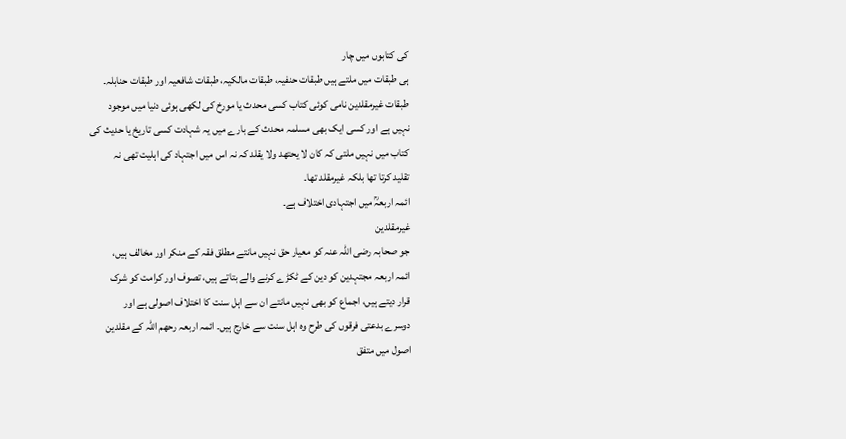کی کتابوں میں چار
ہی طبقات میں ملتے ہیں طبقات حنفیہ، طبقات مالکیہ، طبقات شافعیہ اور طبقات حنابلہ۔
طبقات غیرمقلدین نامی کوئی کتاب کسی محدث یا مورخ کی لکھی ہوئی دنیا میں موجود
نہیں ہے اور کسی ایک بھی مسلمہ محدث کے بارے میں یہ شہادت کسی تاریخ یا حدیث کی
کتاب میں نہیں ملتی کہ کان لا یحتھد ولا یقلد کہ نہ اس میں اجتہاد کی اہلیت تھی نہ
تقلید کرتا تھا بلکہ غیرمقلد تھا۔
ائمہ اربعہؒ میں اجتہادی اختلاف ہے۔
غیرمقلدین
جو صحابہ رضی اللہ عنہ کو معیار حق نہیں مانتے مطلق فقہ کے منکر اور مخالف ہیں،
ائمہ اربعہ مجتہدین کو دین کے ٹکڑے کرنے والے بتاتے ہیں، تصوف اور کرامت کو شرک
قرار دیتے ہیں، اجماع کو بھی نہیں مانتے ان سے اہل سنت کا اختلاف اصولی ہے اور
دوسرے بدعتی فرقوں کی طرح وہ اہل سنت سے خارج ہیں۔ ائمہ اربعہ رحھم اللہ کے مقلدین
اصول میں متفق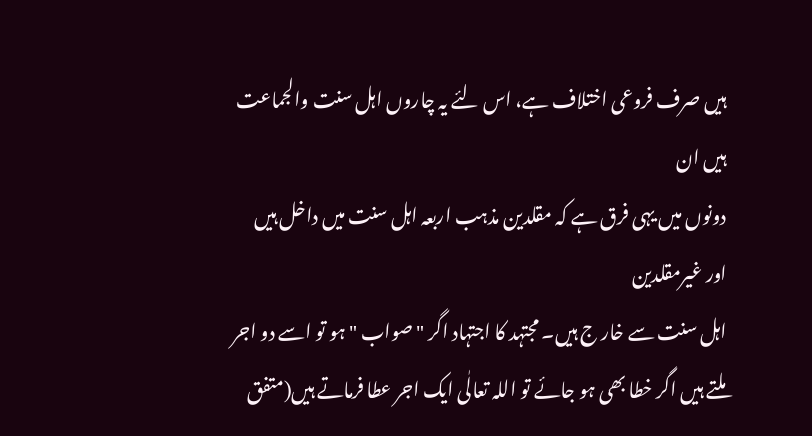ہیں صرف فروعی اختلاف ہے، اس لئے یہ چاروں اہل سنت والجماعت ہیں ان
دونوں میں یہی فرق ہے کہ مقلدین مذہب اربعہ اہل سنت میں داخل ہیں اور غیرمقلدین
اہل سنت سے خار ج ہیں۔ مجتہد کا اجتہاد اگر "صواب " ہو تو اسے دو اجر
ملتے ہیں اگر خطا بھی ہو جائے تو اللہ تعالٰی ایک اجر عطا فرماتے ہیں(متفق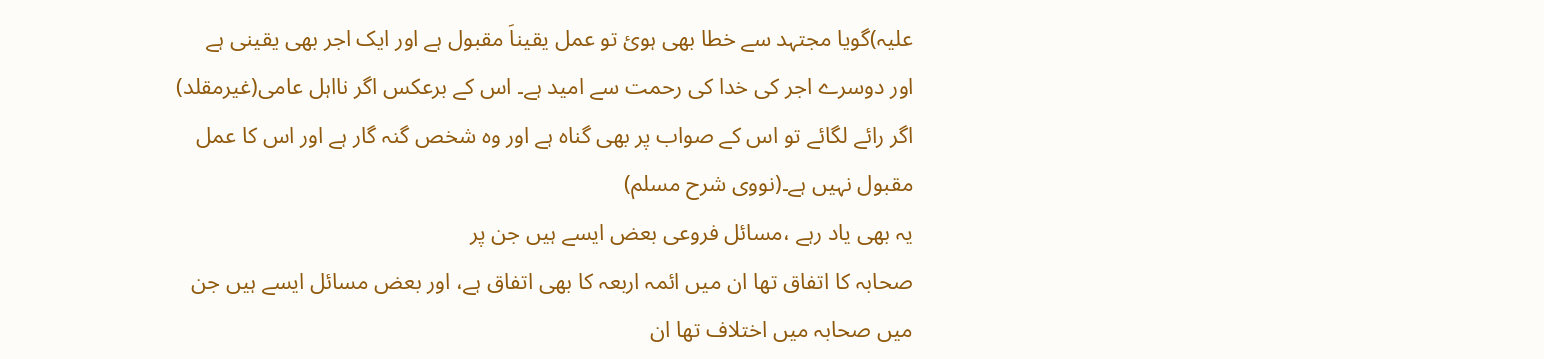علیہ)گویا مجتہد سے خطا بھی ہوئ تو عمل یقیناَ مقبول ہے اور ایک اجر بھی یقینی ہے
اور دوسرے اجر کی خدا کی رحمت سے امید ہے۔ اس کے برعکس اگر نااہل عامی(غیرمقلد)
اگر رائے لگائے تو اس کے صواب پر بھی گناہ ہے اور وہ شخص گنہ گار ہے اور اس کا عمل
مقبول نہیں ہے۔(نووی شرح مسلم)
یہ بھی یاد رہے ،مسائل فروعی بعض ایسے ہیں جن پر
صحابہ کا اتفاق تھا ان میں ائمہ اربعہ کا بھی اتفاق ہے، اور بعض مسائل ایسے ہیں جن
میں صحابہ میں اختلاف تھا ان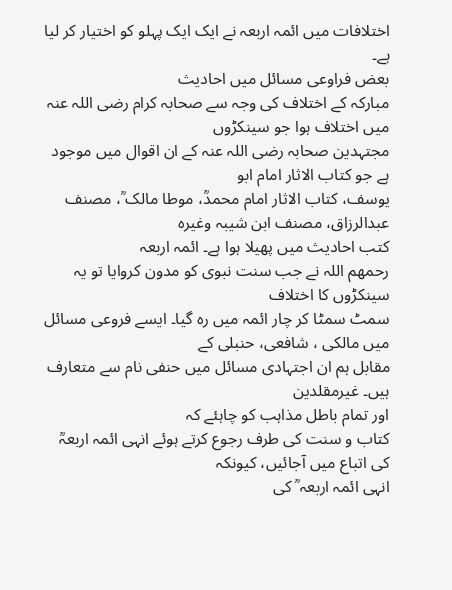اختلافات میں ائمہ اربعہ نے ایک ایک پہلو کو اختیار کر لیا ہے۔
بعض فراوعی مسائل میں احادیث
مبارکہ کے اختلاف کی وجہ سے صحابہ کرام رضی اللہ عنہ میں اختلاف ہوا جو سینکڑوں
مجتہدین صحابہ رضی اللہ عنہ کے ان اقوال میں موجود ہے جو کتاب الاثار امام ابو
یوسف، کتاب الاثار امام محمدؒ، موطا مالک ؒ، مصنف عبدالرزاق، مصنف ابن شیبہ وغیرہ
کتب احادیث میں پھیلا ہوا ہے۔ ائمہ اربعہ
رحمھم اللہ نے جب سنت نبوی کو مدون کروایا تو یہ سینکڑوں کا اختلاف
سمٹ سمٹا کر چار ائمہ میں رہ گیا۔ ایسے فروعی مسائل میں مالکی ، شافعی، حنبلی کے
مقابل ہم ان اجتہادی مسائل میں حنفی نام سے متعارف ہیں۔ غیرمقلدین
اور تمام باطل مذاہب کو چاہئے کہ
کتاب و سنت کی طرف رجوع کرتے ہوئے انہی ائمہ اربعہؒ کی اتباع میں آجائیں، کیونکہ
انہی ائمہ اربعہ ؒ کی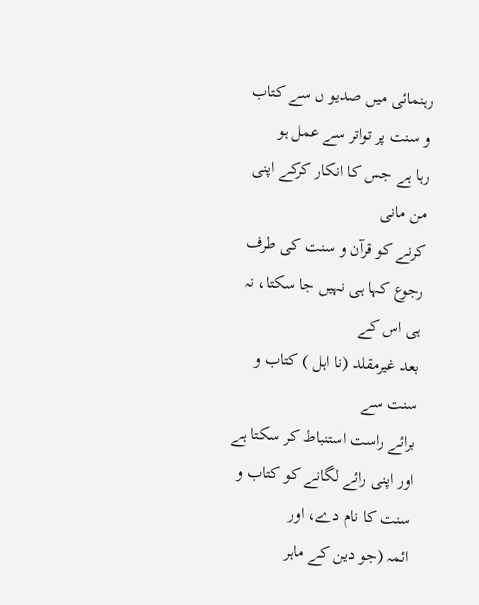رہنمائی میں صدیو ں سے کتاب و سنت پر تواتر سے عمل ہو
رہا ہے جس کا انکار کرکے اپنی من مانی
کرنے کو قرآن و سنت کی طرف
رجوع کہا ہی نہیں جا سکتا، نہ ہی اس کے
بعد غیرمقلد (نا اہل ) کتاب و سنت سے
برائے راست استنباط کر سکتا ہے اور اپنی رائے لگانے کو کتاب و سنت کا نام دے، اور
ائمہ (جو دین کے ماہر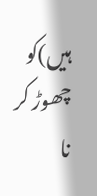ہیں)کو چھوڑ کر نا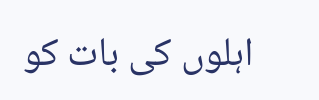اہلوں کی بات کو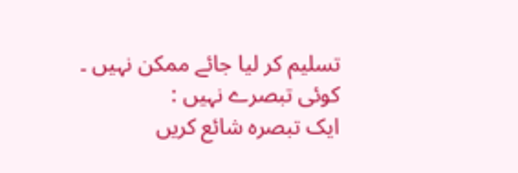تسلیم کر لیا جائے ممکن نہیں ۔
کوئی تبصرے نہیں :
ایک تبصرہ شائع کریں